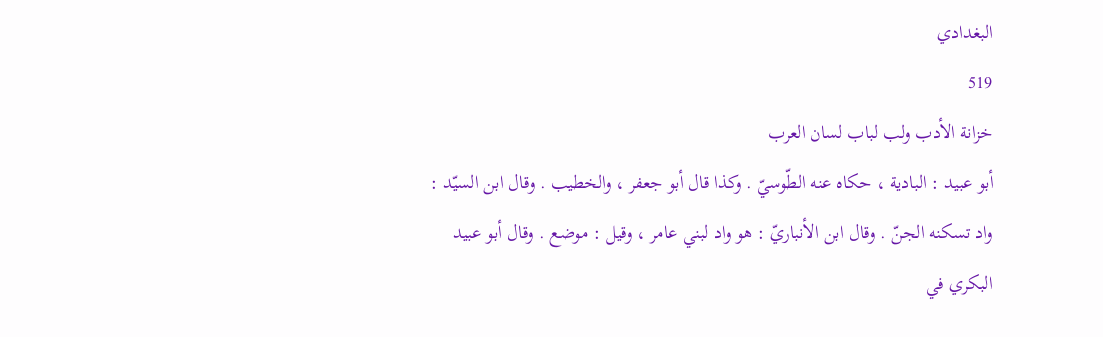البغدادي
519
خزانة الأدب ولب لباب لسان العرب
أبو عبيد : البادية ، حكاه عنه الطّوسيّ . وكذا قال أبو جعفر ، والخطيب . وقال ابن السيّد : واد تسكنه الجنّ . وقال ابن الأنباريّ : هو واد لبني عامر ، وقيل : موضع . وقال أبو عبيد البكري في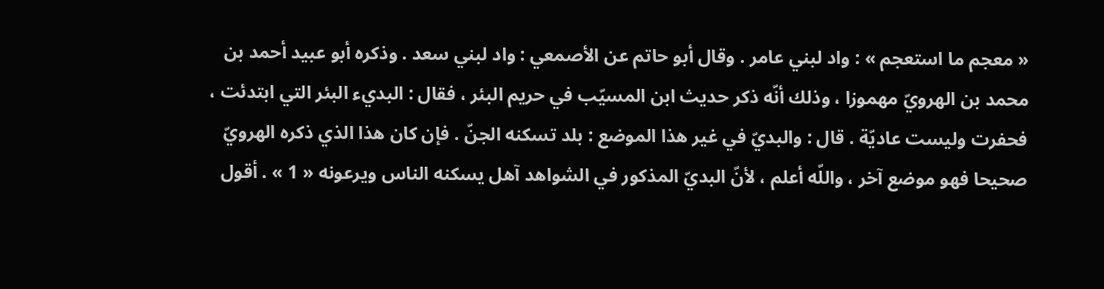« معجم ما استعجم » : واد لبني عامر . وقال أبو حاتم عن الأصمعي : واد لبني سعد . وذكره أبو عبيد أحمد بن محمد بن الهرويّ مهموزا ، وذلك أنّه ذكر حديث ابن المسيّب في حريم البئر ، فقال : البديء البئر التي ابتدئت ، فحفرت وليست عاديّة . قال : والبديّ في غير هذا الموضع : بلد تسكنه الجنّ . فإن كان هذا الذي ذكره الهرويّ صحيحا فهو موضع آخر ، واللّه أعلم ، لأنّ البديّ المذكور في الشواهد آهل يسكنه الناس ويرعونه « 1 » . أقول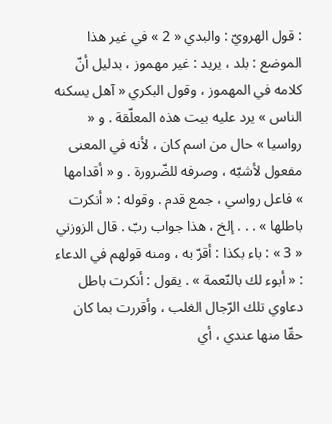: قول الهرويّ : والبدي « 2 » في غير هذا الموضع : بلد ، يريد : غير مهموز ، بدليل أنّ كلامه في المهموز ، وقول البكري « آهل يسكنه الناس » يرد عليه بيت هذه المعلّقة . و « رواسيا » حال من اسم كان ، لأنه في المعنى مفعول لأشبّه ، وصرفه للضّرورة . و « أقدامها » فاعل رواسي ، جمع قدم . وقوله : « أنكرت باطلها » . . . إلخ ، هذا جواب ربّ . قال الزوزني « 3 » : باء بكذا : أقرّ به ، ومنه قولهم في الدعاء : « أبوء لك بالنّعمة » . يقول : أنكرت باطل دعاوي تلك الرّجال الغلب ، وأقررت بما كان حقّا منها عندي ، أي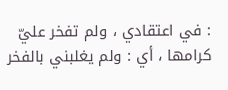: في اعتقادي ، ولم تفخر عليّ كرامها ، أي : ولم يغلبني بالفخر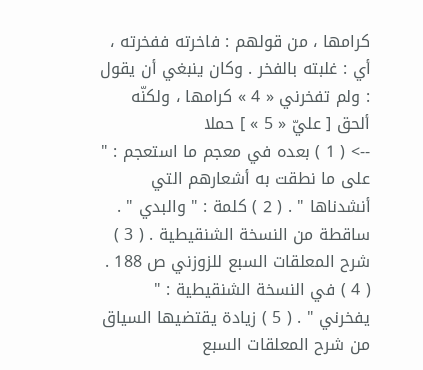كرامها ، من قولهم : فاخرته ففخرته ، أي : غلبته بالفخر . وكان ينبغي أن يقول : ولم تفخرني « 4 » كرامها ، ولكنّه ألحق [ عليّ « 5 » ] حملا
--> ( 1 ) بعده في معجم ما استعجم : " على ما نطقت به أشعارهم التي أنشدناها " . ( 2 ) كلمة : " والبدي " . ساقطة من النسخة الشنقيطية . ( 3 ) شرح المعلقات السبع للزوزني ص 188 . ( 4 ) في النسخة الشنقيطية : " يفخرني " . ( 5 ) زيادة يقتضيها السياق من شرح المعلقات السبع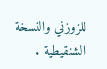للزوزني والنسخة الشنقيطية .